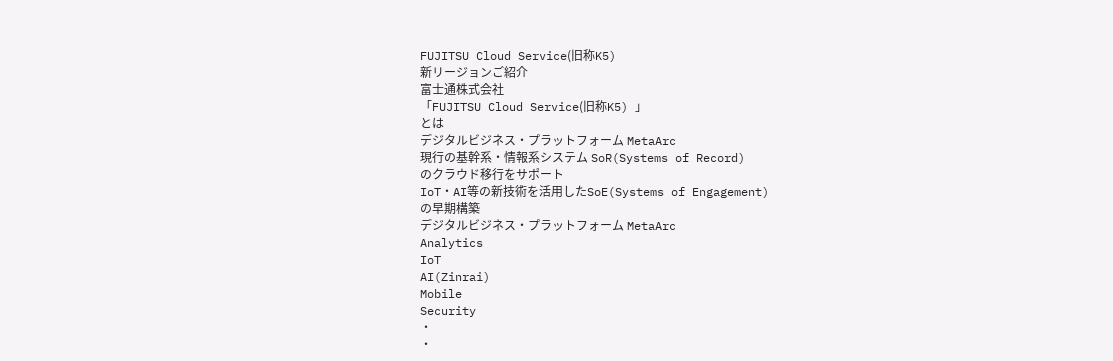FUJITSU Cloud Service(旧称K5)
新リージョンご紹介
富士通株式会社
「FUJITSU Cloud Service(旧称K5) 」
とは
デジタルビジネス・プラットフォーム MetaArc
現行の基幹系・情報系システム SoR(Systems of Record)
のクラウド移行をサポート
IoT・AI等の新技術を活用したSoE(Systems of Engagement)
の早期構築
デジタルビジネス・プラットフォーム MetaArc
Analytics
IoT
AI(Zinrai)
Mobile
Security
・
・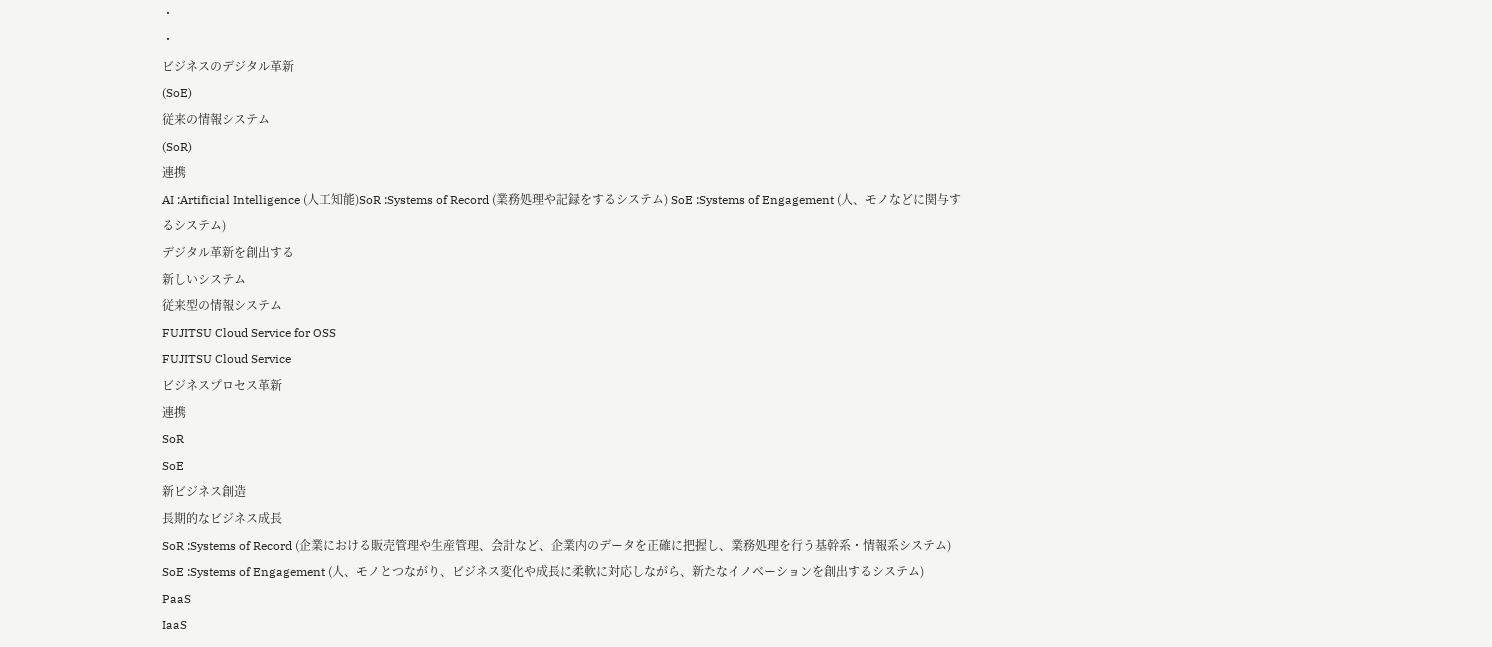・
・
ビジネスのデジタル革新
(SoE)
従来の情報システム
(SoR)
連携
AI :Artificial Intelligence (人工知能)SoR :Systems of Record (業務処理や記録をするシステム) SoE :Systems of Engagement (人、モノなどに関与するシステム)
デジタル革新を創出する
新しいシステム
従来型の情報システム
FUJITSU Cloud Service for OSS
FUJITSU Cloud Service
ビジネスプロセス革新
連携
SoR
SoE
新ビジネス創造
長期的なビジネス成長
SoR :Systems of Record (企業における販売管理や生産管理、会計など、企業内のデータを正確に把握し、業務処理を行う基幹系・情報系システム) SoE :Systems of Engagement (人、モノとつながり、ビジネス変化や成長に柔軟に対応しながら、新たなイノベーションを創出するシステム)
PaaS
IaaS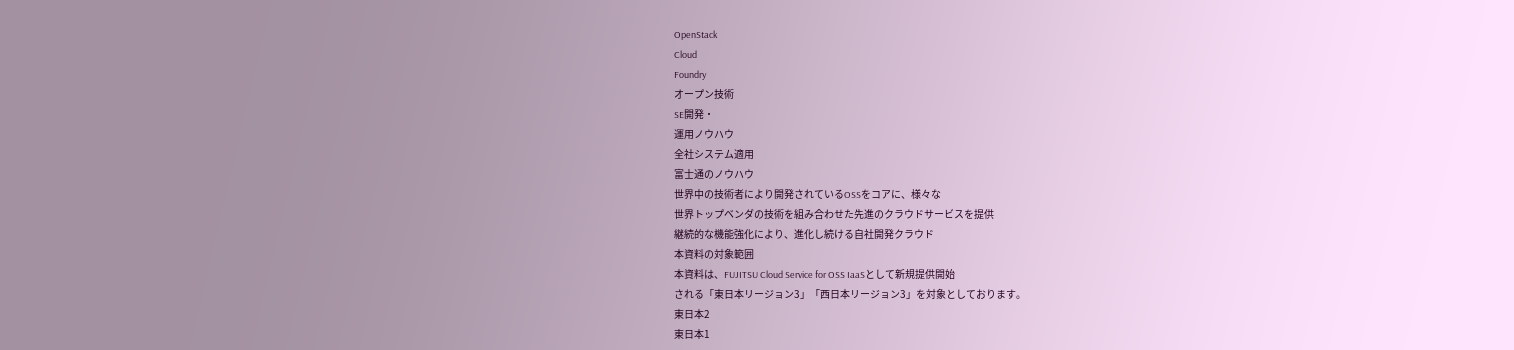OpenStack
Cloud
Foundry
オープン技術
SE開発・
運用ノウハウ
全社システム適用
富士通のノウハウ
世界中の技術者により開発されているOSSをコアに、様々な
世界トップベンダの技術を組み合わせた先進のクラウドサービスを提供
継続的な機能強化により、進化し続ける自社開発クラウド
本資料の対象範囲
本資料は、FUJITSU Cloud Service for OSS IaaSとして新規提供開始
される「東日本リージョン3」「西日本リージョン3」を対象としております。
東日本2
東日本1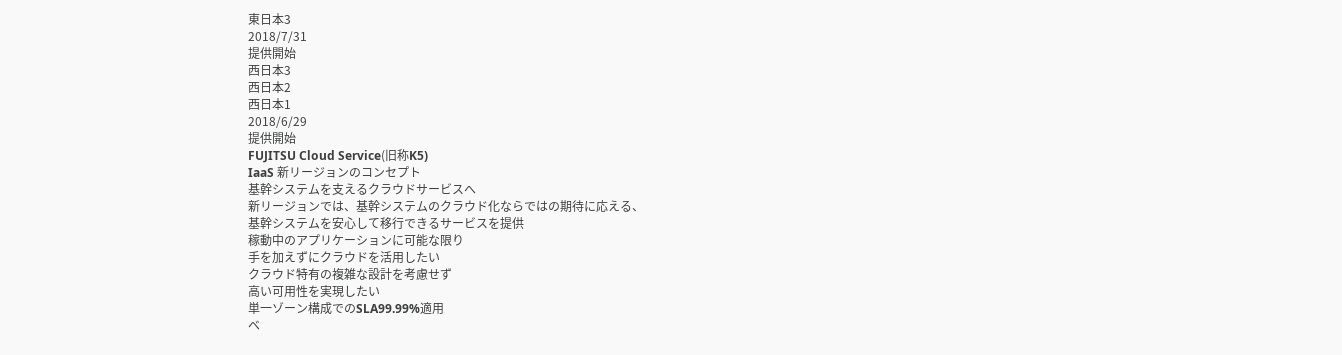東日本3
2018/7/31
提供開始
西日本3
西日本2
西日本1
2018/6/29
提供開始
FUJITSU Cloud Service(旧称K5)
IaaS 新リージョンのコンセプト
基幹システムを支えるクラウドサービスへ
新リージョンでは、基幹システムのクラウド化ならではの期待に応える、
基幹システムを安心して移行できるサービスを提供
稼動中のアプリケーションに可能な限り
手を加えずにクラウドを活用したい
クラウド特有の複雑な設計を考慮せず
高い可用性を実現したい
単一ゾーン構成でのSLA99.99%適用
ベ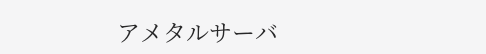アメタルサーバ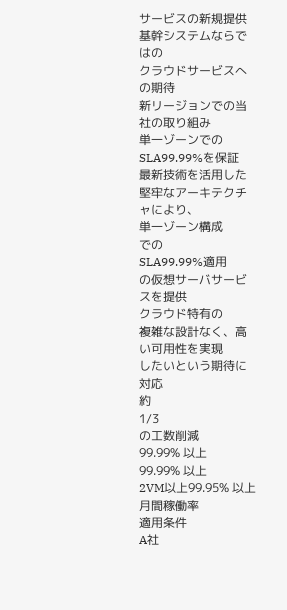サービスの新規提供
基幹システムならではの
クラウドサービスへの期待
新リージョンでの当社の取り組み
単一ゾーンでのSLA99.99%を保証
最新技術を活用した堅牢なアーキテクチャにより、
単一ゾーン構成
での
SLA99.99%適用
の仮想サーバサービスを提供
クラウド特有の
複雑な設計なく、高い可用性を実現
したいという期待に対応
約
1/3
の工数削減
99.99% 以上
99.99% 以上
2VM以上99.95% 以上
月間稼働率
適用条件
A社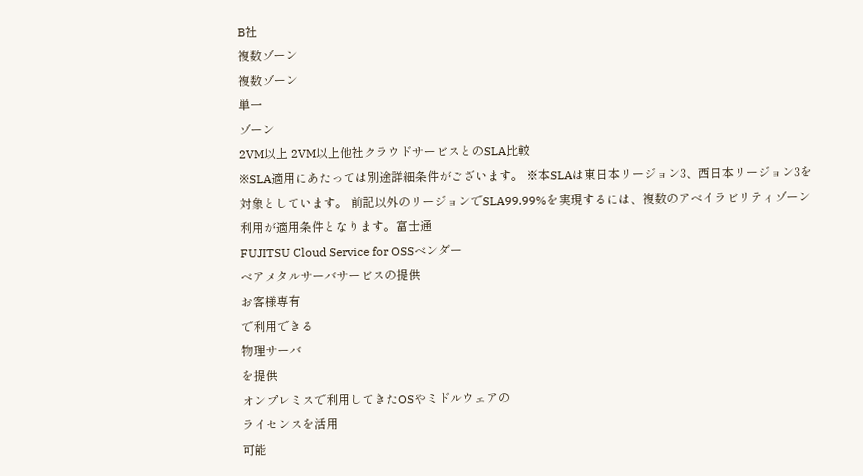B社
複数ゾーン
複数ゾーン
単一
ゾーン
2VM以上 2VM以上他社クラウドサービスとのSLA比較
※SLA適用にあたっては別途詳細条件がございます。 ※本SLAは東日本リージョン3、西日本リージョン3を対象としています。 前記以外のリージョンでSLA99.99%を実現するには、複数のアベイラビリティゾーン利用が適用条件となります。富士通
FUJITSU Cloud Service for OSSベンダー
ベアメタルサーバサービスの提供
お客様専有
で利用できる
物理サーバ
を提供
オンプレミスで利用してきたOSやミドルウェアの
ライセンスを活用
可能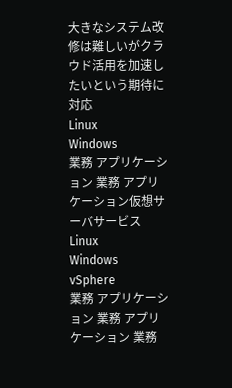大きなシステム改修は難しいがクラウド活用を加速したいという期待に対応
Linux
Windows
業務 アプリケーション 業務 アプリケーション仮想サーバサービス
Linux
Windows
vSphere
業務 アプリケーション 業務 アプリケーション 業務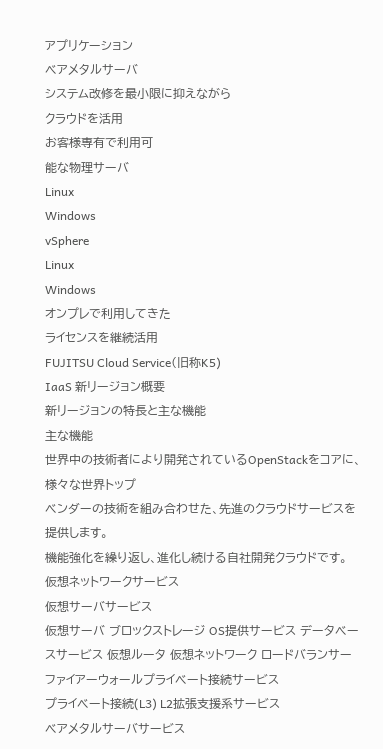アプリケーション
ベアメタルサーバ
システム改修を最小限に抑えながら
クラウドを活用
お客様専有で利用可
能な物理サーバ
Linux
Windows
vSphere
Linux
Windows
オンプレで利用してきた
ライセンスを継続活用
FUJITSU Cloud Service(旧称K5)
IaaS 新リージョン概要
新リージョンの特長と主な機能
主な機能
世界中の技術者により開発されているOpenStackをコアに、様々な世界トップ
ベンダーの技術を組み合わせた、先進のクラウドサービスを提供します。
機能強化を繰り返し、進化し続ける自社開発クラウドです。
仮想ネットワークサービス
仮想サーバサービス
仮想サーバ ブロックストレージ OS提供サービス データベースサービス 仮想ルータ 仮想ネットワーク ロードバランサー ファイアーウォールプライベート接続サービス
プライベート接続(L3) L2拡張支援系サービス
ベアメタルサーバサービス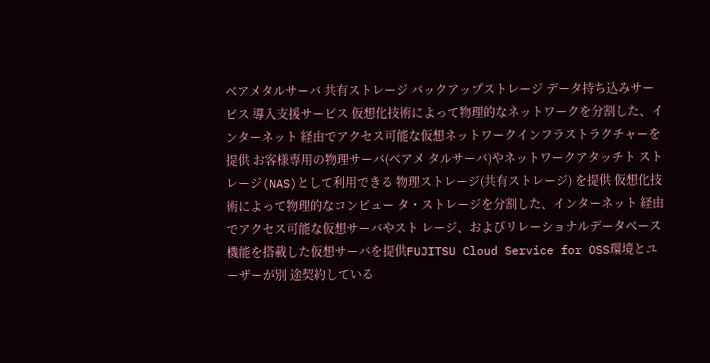ベアメタルサーバ 共有ストレージ バックアップストレージ データ持ち込みサービス 導入支援サービス 仮想化技術によって物理的なネットワークを分割した、インターネット 経由でアクセス可能な仮想ネットワークインフラストラクチャーを提供 お客様専用の物理サーバ(ベアメ タルサーバ)やネットワークアタッチト ストレージ(NAS)として利用できる 物理ストレージ(共有ストレージ) を提供 仮想化技術によって物理的なコンピュー タ・ストレージを分割した、インターネット 経由でアクセス可能な仮想サーバやスト レージ、およびリレーショナルデータベース 機能を搭載した仮想サーバを提供FUJITSU Cloud Service for OSS環境とユーザーが別 途契約している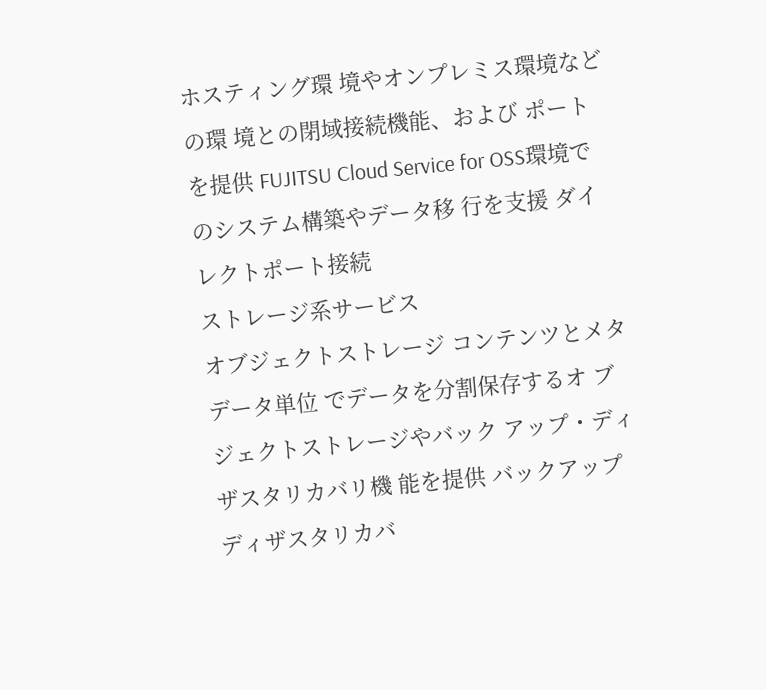ホスティング環 境やオンプレミス環境などの環 境との閉域接続機能、および ポートを提供 FUJITSU Cloud Service for OSS環境で のシステム構築やデータ移 行を支援 ダイレクトポート接続
ストレージ系サービス
オブジェクトストレージ コンテンツとメタデータ単位 でデータを分割保存するオ ブジェクトストレージやバック アップ・ディザスタリカバリ機 能を提供 バックアップ ディザスタリカバ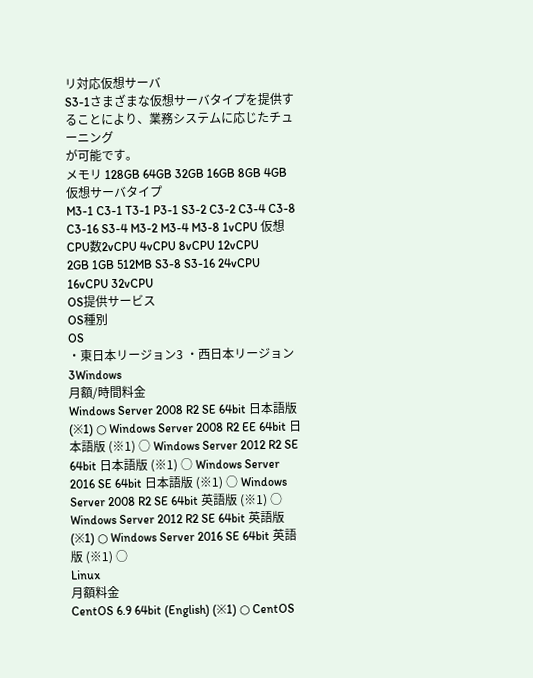リ対応仮想サーバ
S3-1さまざまな仮想サーバタイプを提供することにより、業務システムに応じたチューニング
が可能です。
メモリ 128GB 64GB 32GB 16GB 8GB 4GB仮想サーバタイプ
M3-1 C3-1 T3-1 P3-1 S3-2 C3-2 C3-4 C3-8 C3-16 S3-4 M3-2 M3-4 M3-8 1vCPU 仮想CPU数2vCPU 4vCPU 8vCPU 12vCPU
2GB 1GB 512MB S3-8 S3-16 24vCPU 16vCPU 32vCPU
OS提供サービス
OS種別
OS
・東日本リージョン3 ・西日本リージョン3Windows
月額/時間料金
Windows Server 2008 R2 SE 64bit 日本語版 (※1) ○ Windows Server 2008 R2 EE 64bit 日本語版 (※1) ○ Windows Server 2012 R2 SE 64bit 日本語版 (※1) ○ Windows Server 2016 SE 64bit 日本語版 (※1) ○ Windows Server 2008 R2 SE 64bit 英語版 (※1) ○ Windows Server 2012 R2 SE 64bit 英語版 (※1) ○ Windows Server 2016 SE 64bit 英語版 (※1) ○
Linux
月額料金
CentOS 6.9 64bit (English) (※1) ○ CentOS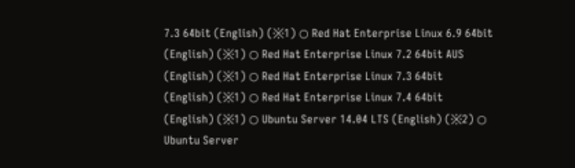7.3 64bit (English) (※1) ○ Red Hat Enterprise Linux 6.9 64bit (English) (※1) ○ Red Hat Enterprise Linux 7.2 64bit AUS (English) (※1) ○ Red Hat Enterprise Linux 7.3 64bit (English) (※1) ○ Red Hat Enterprise Linux 7.4 64bit (English) (※1) ○ Ubuntu Server 14.04 LTS (English) (※2) ○ Ubuntu Server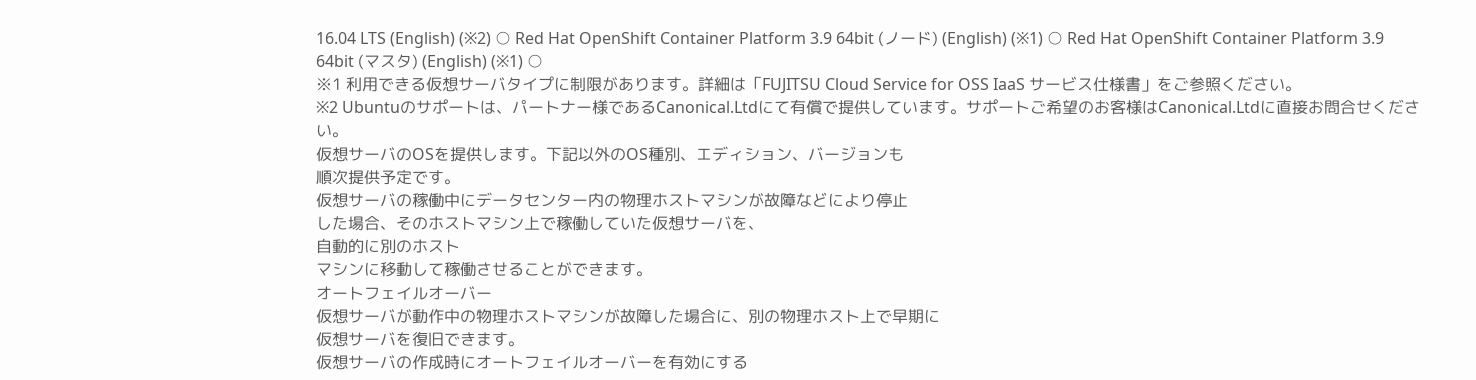16.04 LTS (English) (※2) ○ Red Hat OpenShift Container Platform 3.9 64bit (ノード) (English) (※1) ○ Red Hat OpenShift Container Platform 3.9 64bit (マスタ) (English) (※1) ○
※1 利用できる仮想サーバタイプに制限があります。詳細は「FUJITSU Cloud Service for OSS IaaS サービス仕様書」をご参照ください。
※2 Ubuntuのサポートは、パートナー様であるCanonical.Ltdにて有償で提供しています。サポートご希望のお客様はCanonical.Ltdに直接お問合せください。
仮想サーバのOSを提供します。下記以外のOS種別、エディション、バージョンも
順次提供予定です。
仮想サーバの稼働中にデータセンター内の物理ホストマシンが故障などにより停止
した場合、そのホストマシン上で稼働していた仮想サーバを、
自動的に別のホスト
マシンに移動して稼働させることができます。
オートフェイルオーバー
仮想サーバが動作中の物理ホストマシンが故障した場合に、別の物理ホスト上で早期に
仮想サーバを復旧できます。
仮想サーバの作成時にオートフェイルオーバーを有効にする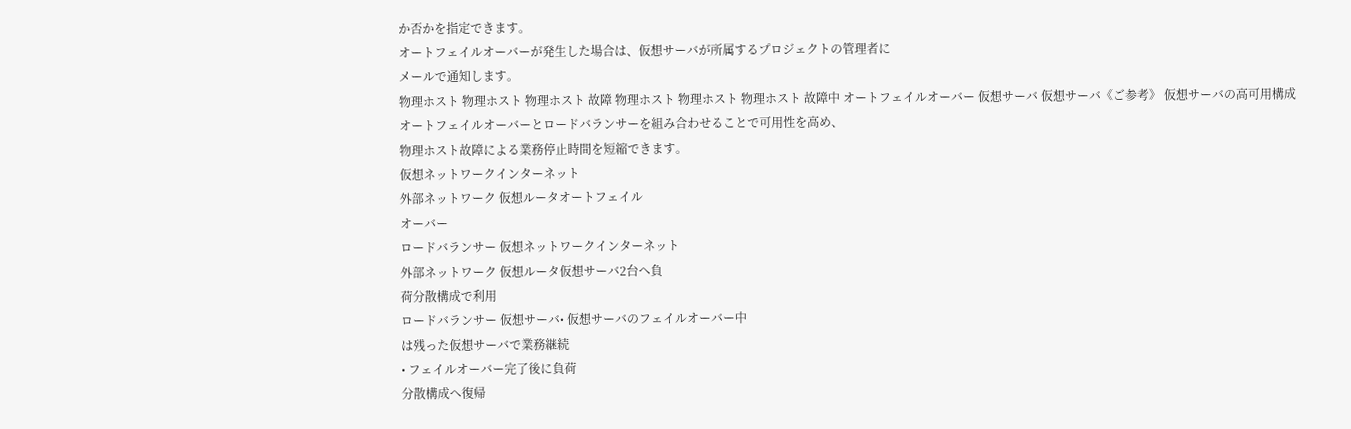か否かを指定できます。
オートフェイルオーバーが発生した場合は、仮想サーバが所属するプロジェクトの管理者に
メールで通知します。
物理ホスト 物理ホスト 物理ホスト 故障 物理ホスト 物理ホスト 物理ホスト 故障中 オートフェイルオーバー 仮想サーバ 仮想サーバ《ご参考》 仮想サーバの高可用構成
オートフェイルオーバーとロードバランサーを組み合わせることで可用性を高め、
物理ホスト故障による業務停止時間を短縮できます。
仮想ネットワークインターネット
外部ネットワーク 仮想ルータオートフェイル
オーバー
ロードバランサー 仮想ネットワークインターネット
外部ネットワーク 仮想ルータ仮想サーバ2台へ負
荷分散構成で利用
ロードバランサー 仮想サーバ• 仮想サーバのフェイルオーバー中
は残った仮想サーバで業務継続
• フェイルオーバー完了後に負荷
分散構成へ復帰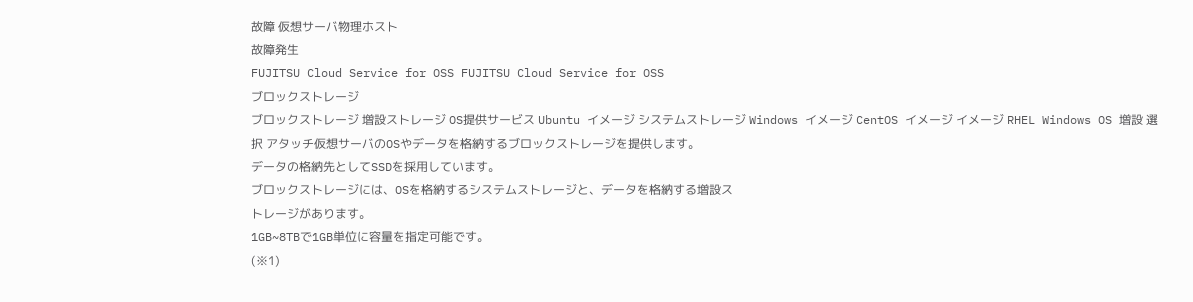故障 仮想サーバ物理ホスト
故障発生
FUJITSU Cloud Service for OSS FUJITSU Cloud Service for OSS
ブロックストレージ
ブロックストレージ 増設ストレージ OS提供サービス Ubuntu イメージ システムストレージ Windows イメージ CentOS イメージ イメージ RHEL Windows OS 増設 選択 アタッチ仮想サーバのOSやデータを格納するブロックストレージを提供します。
データの格納先としてSSDを採用しています。
ブロックストレージには、OSを格納するシステムストレージと、データを格納する増設ス
トレージがあります。
1GB~8TBで1GB単位に容量を指定可能です。
(※1)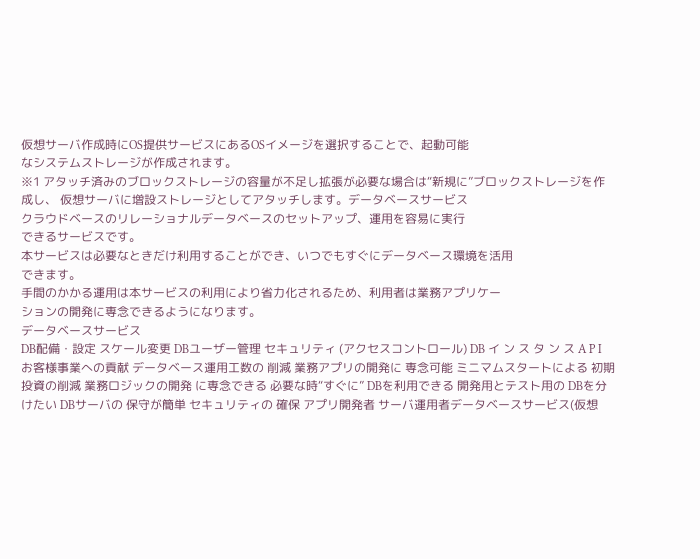仮想サーバ作成時にOS提供サービスにあるOSイメージを選択することで、起動可能
なシステムストレージが作成されます。
※1 アタッチ済みのブロックストレージの容量が不足し拡張が必要な場合は“新規に”ブロックストレージを作成し、 仮想サーバに増設ストレージとしてアタッチします。データベースサービス
クラウドベースのリレーショナルデータベースのセットアップ、運用を容易に実行
できるサービスです。
本サービスは必要なときだけ利用することができ、いつでもすぐにデータベース環境を活用
できます。
手間のかかる運用は本サービスの利用により省力化されるため、利用者は業務アプリケー
ションの開発に専念できるようになります。
データベースサービス
DB配備・設定 スケール変更 DBユーザー管理 セキュリティ (アクセスコントロール) DB イ ン ス タ ン ス A P I お客様事業への貢献 データベース運用工数の 削減 業務アプリの開発に 専念可能 ミニマムスタートによる 初期投資の削減 業務ロジックの開発 に専念できる 必要な時“すぐに” DBを利用できる 開発用とテスト用の DBを分けたい DBサーバの 保守が簡単 セキュリティの 確保 アプリ開発者 サーバ運用者データベースサービス(仮想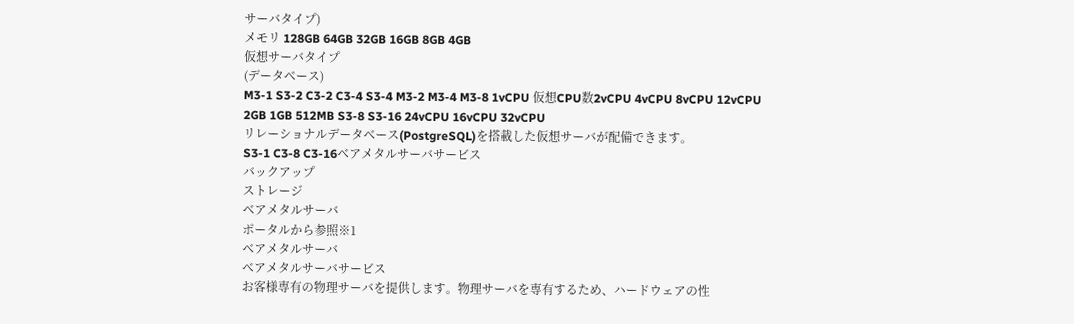サーバタイプ)
メモリ 128GB 64GB 32GB 16GB 8GB 4GB
仮想サーバタイプ
(データベース)
M3-1 S3-2 C3-2 C3-4 S3-4 M3-2 M3-4 M3-8 1vCPU 仮想CPU数2vCPU 4vCPU 8vCPU 12vCPU
2GB 1GB 512MB S3-8 S3-16 24vCPU 16vCPU 32vCPU
リレーショナルデータベース(PostgreSQL)を搭載した仮想サーバが配備できます。
S3-1 C3-8 C3-16ベアメタルサーバサービス
バックアップ
ストレージ
ベアメタルサーバ
ポータルから参照※1
ベアメタルサーバ
ベアメタルサーバサービス
お客様専有の物理サーバを提供します。物理サーバを専有するため、ハードウェアの性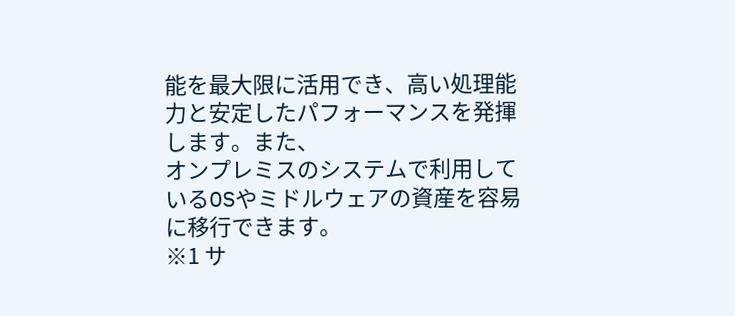能を最大限に活用でき、高い処理能力と安定したパフォーマンスを発揮します。また、
オンプレミスのシステムで利用しているOSやミドルウェアの資産を容易に移行できます。
※1 サ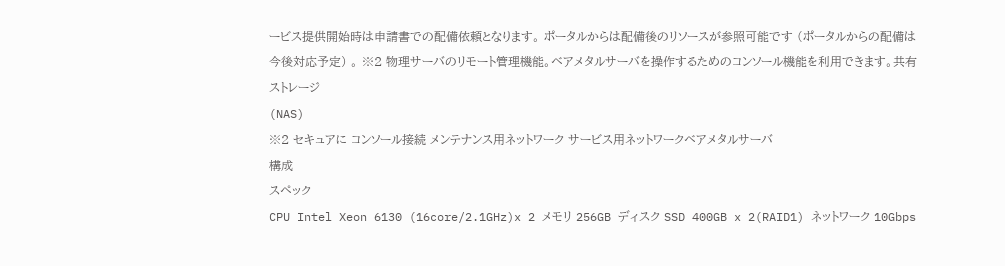ービス提供開始時は申請書での配備依頼となります。 ポータルからは配備後のリソースが参照可能です (ポータルからの配備は今後対応予定) 。 ※2 物理サーバのリモート管理機能。ベアメタルサーバを操作するためのコンソール機能を利用できます。共有ストレージ
(NAS)
※2 セキュアに コンソール接続 メンテナンス用ネットワーク サービス用ネットワークベアメタルサーバ
構成
スペック
CPU Intel Xeon 6130 (16core/2.1GHz)x 2 メモリ 256GB ディスク SSD 400GB x 2(RAID1) ネットワーク 10Gbps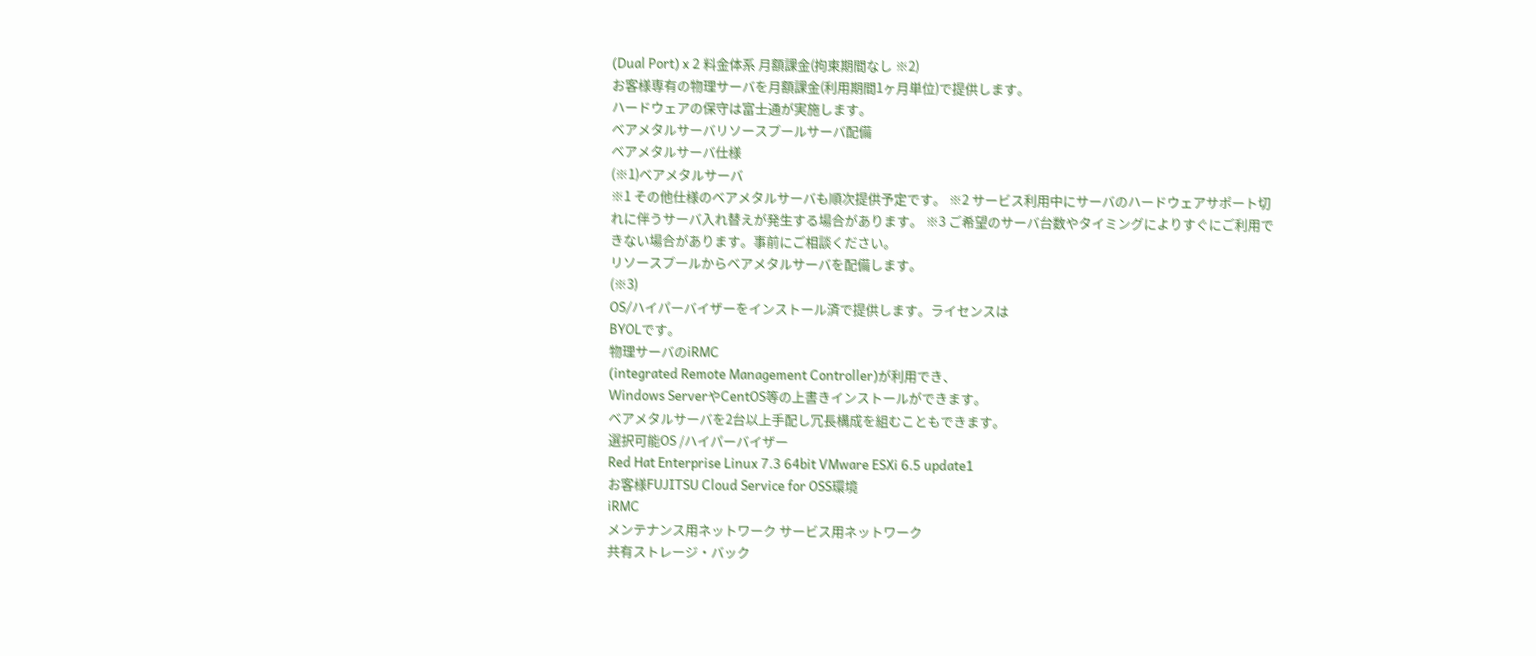(Dual Port) x 2 料金体系 月額課金(拘束期間なし ※2)
お客様専有の物理サーバを月額課金(利用期間1ヶ月単位)で提供します。
ハードウェアの保守は富士通が実施します。
ベアメタルサーバリソースプールサーバ配備
ベアメタルサーバ仕様
(※1)ベアメタルサーバ
※1 その他仕様のベアメタルサーバも順次提供予定です。 ※2 サービス利用中にサーバのハードウェアサポート切れに伴うサーバ入れ替えが発生する場合があります。 ※3 ご希望のサーバ台数やタイミングによりすぐにご利用できない場合があります。事前にご相談ください。
リソースプールからベアメタルサーバを配備します。
(※3)
OS/ハイパーバイザーをインストール済で提供します。ライセンスは
BYOLです。
物理サーバのiRMC
(integrated Remote Management Controller)が利用でき、
Windows ServerやCentOS等の上書きインストールができます。
ベアメタルサーバを2台以上手配し冗長構成を組むこともできます。
選択可能OS /ハイパーバイザー
Red Hat Enterprise Linux 7.3 64bit VMware ESXi 6.5 update1
お客様FUJITSU Cloud Service for OSS環境
iRMC
メンテナンス用ネットワーク サービス用ネットワーク
共有ストレージ・バック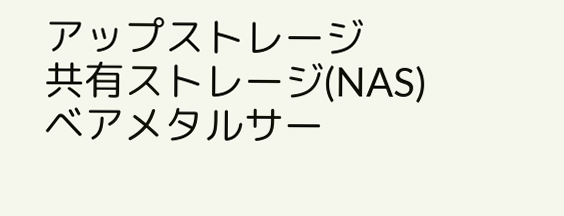アップストレージ
共有ストレージ(NAS) ベアメタルサー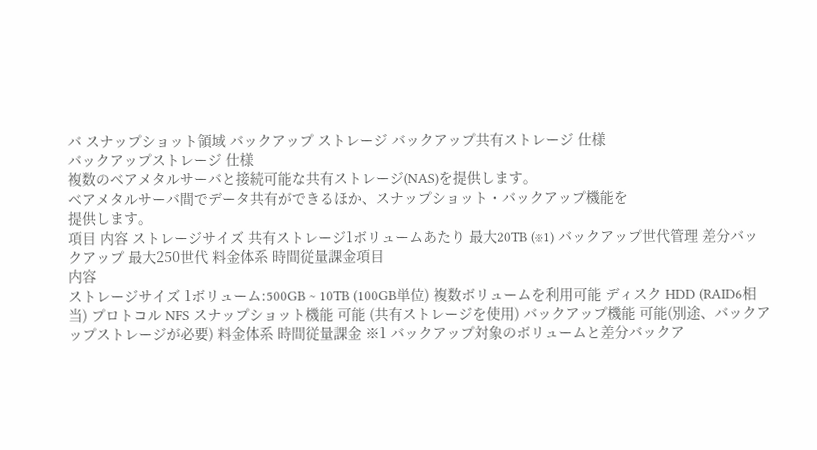バ スナップショット領域 バックアップ ストレージ バックアップ共有ストレージ 仕様
バックアップストレージ 仕様
複数のベアメタルサーバと接続可能な共有ストレージ(NAS)を提供します。
ベアメタルサーバ間でデータ共有ができるほか、スナップショット・バックアップ機能を
提供します。
項目 内容 ストレージサイズ 共有ストレージ1ボリュームあたり 最大20TB (※1) バックアップ世代管理 差分バックアップ 最大250世代 料金体系 時間従量課金項目
内容
ストレージサイズ 1ボリューム:500GB ~ 10TB (100GB単位) 複数ボリュームを利用可能 ディスク HDD (RAID6相当) プロトコル NFS スナップショット機能 可能 (共有ストレージを使用) バックアップ機能 可能(別途、バックアップストレージが必要) 料金体系 時間従量課金 ※1 バックアップ対象のボリュームと差分バックア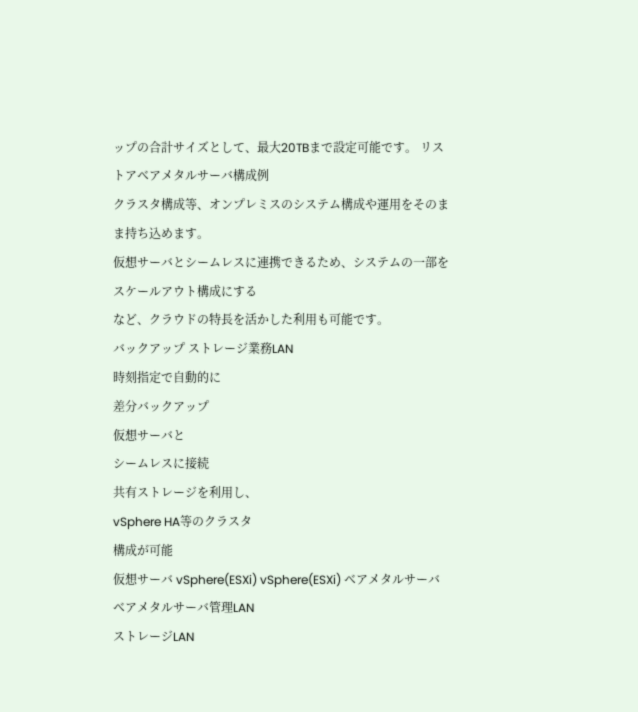ップの合計サイズとして、最大20TBまで設定可能です。 リストアベアメタルサーバ構成例
クラスタ構成等、オンプレミスのシステム構成や運用をそのまま持ち込めます。
仮想サーバとシームレスに連携できるため、システムの一部をスケールアウト構成にする
など、クラウドの特長を活かした利用も可能です。
バックアップ ストレージ業務LAN
時刻指定で自動的に
差分バックアップ
仮想サーバと
シームレスに接続
共有ストレージを利用し、
vSphere HA等のクラスタ
構成が可能
仮想サーバ vSphere(ESXi) vSphere(ESXi) ベアメタルサーバ ベアメタルサーバ管理LAN
ストレージLAN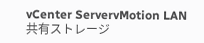vCenter ServervMotion LAN
共有ストレージ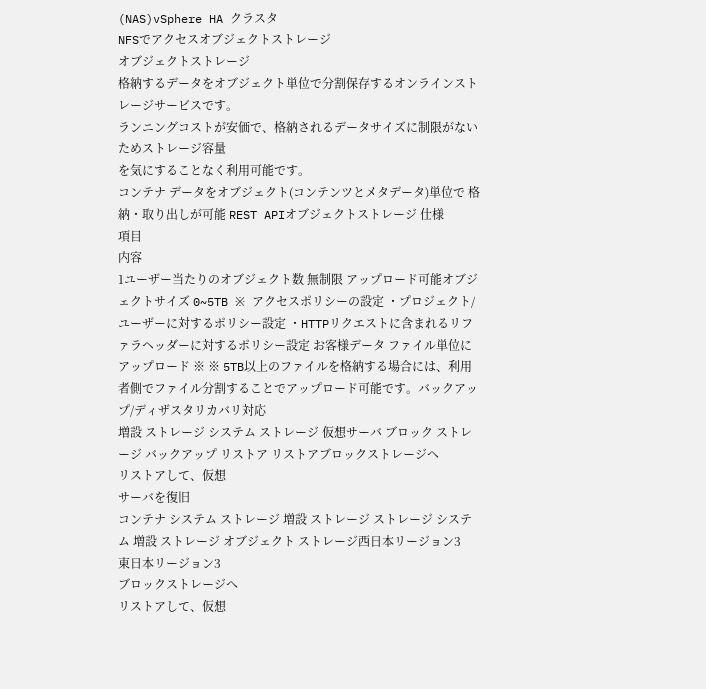(NAS)vSphere HA クラスタ
NFSでアクセスオブジェクトストレージ
オブジェクトストレージ
格納するデータをオブジェクト単位で分割保存するオンラインストレージサービスです。
ランニングコストが安価で、格納されるデータサイズに制限がないためストレージ容量
を気にすることなく利用可能です。
コンテナ データをオブジェクト(コンテンツとメタデータ)単位で 格納・取り出しが可能 REST APIオブジェクトストレージ 仕様
項目
内容
1ユーザー当たりのオブジェクト数 無制限 アップロード可能オブジェクトサイズ 0~5TB ※ アクセスポリシーの設定 ・プロジェクト/ユーザーに対するポリシー設定 ・HTTPリクエストに含まれるリファラヘッダーに対するポリシー設定 お客様データ ファイル単位にアップロード ※ ※ 5TB以上のファイルを格納する場合には、利用者側でファイル分割することでアップロード可能です。バックアップ/ディザスタリカバリ対応
増設 ストレージ システム ストレージ 仮想サーバ ブロック ストレージ バックアップ リストア リストアブロックストレージへ
リストアして、仮想
サーバを復旧
コンテナ システム ストレージ 増設 ストレージ ストレージ システム 増設 ストレージ オブジェクト ストレージ西日本リージョン3
東日本リージョン3
ブロックストレージへ
リストアして、仮想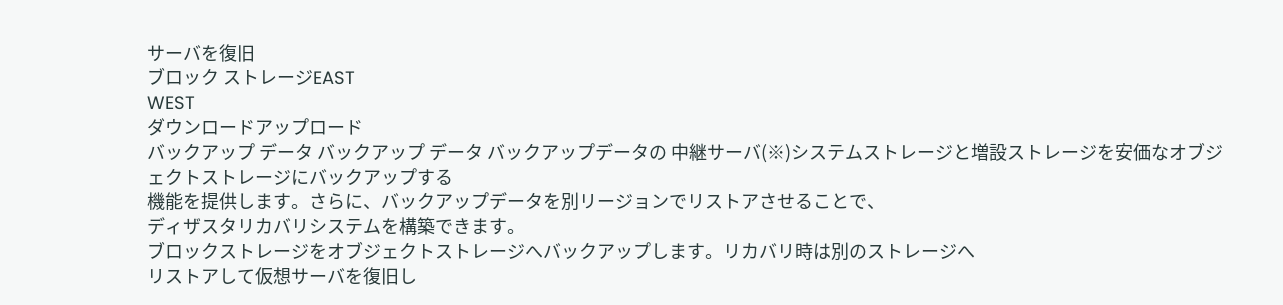サーバを復旧
ブロック ストレージEAST
WEST
ダウンロードアップロード
バックアップ データ バックアップ データ バックアップデータの 中継サーバ(※)システムストレージと増設ストレージを安価なオブジェクトストレージにバックアップする
機能を提供します。さらに、バックアップデータを別リージョンでリストアさせることで、
ディザスタリカバリシステムを構築できます。
ブロックストレージをオブジェクトストレージへバックアップします。リカバリ時は別のストレージへ
リストアして仮想サーバを復旧し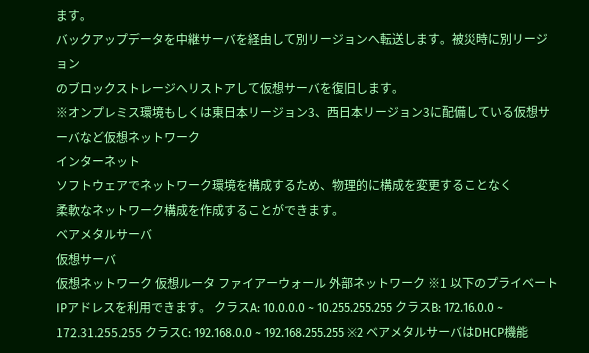ます。
バックアップデータを中継サーバを経由して別リージョンへ転送します。被災時に別リージョン
のブロックストレージへリストアして仮想サーバを復旧します。
※オンプレミス環境もしくは東日本リージョン3、西日本リージョン3に配備している仮想サーバなど仮想ネットワーク
インターネット
ソフトウェアでネットワーク環境を構成するため、物理的に構成を変更することなく
柔軟なネットワーク構成を作成することができます。
ベアメタルサーバ
仮想サーバ
仮想ネットワーク 仮想ルータ ファイアーウォール 外部ネットワーク ※1 以下のプライベートIPアドレスを利用できます。 クラスA: 10.0.0.0 ~ 10.255.255.255 クラスB: 172.16.0.0 ~ 172.31.255.255 クラスC: 192.168.0.0 ~ 192.168.255.255 ※2 ベアメタルサーバはDHCP機能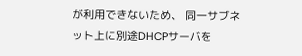が利用できないため、 同一サブネット上に別途DHCPサーバを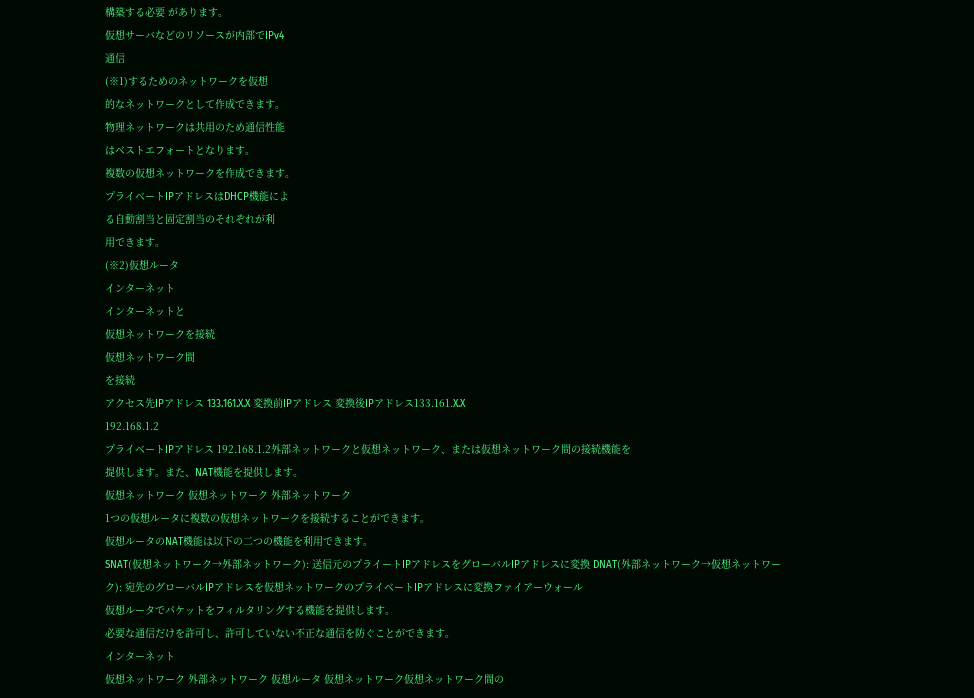構築する必要 があります。
仮想サーバなどのリソースが内部でIPv4
通信
(※1)するためのネットワークを仮想
的なネットワークとして作成できます。
物理ネットワークは共用のため通信性能
はベストエフォートとなります。
複数の仮想ネットワークを作成できます。
プライベートIPアドレスはDHCP機能によ
る自動割当と固定割当のそれぞれが利
用できます。
(※2)仮想ルータ
インターネット
インターネットと
仮想ネットワークを接続
仮想ネットワーク間
を接続
アクセス先IPアドレス 133.161.X.X 変換前IPアドレス 変換後IPアドレス133.161.X.X
192.168.1.2
プライベートIPアドレス 192.168.1.2外部ネットワークと仮想ネットワーク、または仮想ネットワーク間の接続機能を
提供します。また、NAT機能を提供します。
仮想ネットワーク 仮想ネットワーク 外部ネットワーク
1つの仮想ルータに複数の仮想ネットワークを接続することができます。
仮想ルータのNAT機能は以下の二つの機能を利用できます。
SNAT(仮想ネットワーク→外部ネットワーク): 送信元のプライートIPアドレスをグローバルIPアドレスに変換 DNAT(外部ネットワーク→仮想ネットワーク): 宛先のグローバルIPアドレスを仮想ネットワークのプライベートIPアドレスに変換ファイアーウォール
仮想ルータでパケットをフィルタリングする機能を提供します。
必要な通信だけを許可し、許可していない不正な通信を防ぐことができます。
インターネット
仮想ネットワーク 外部ネットワーク 仮想ルータ 仮想ネットワーク仮想ネットワーク間の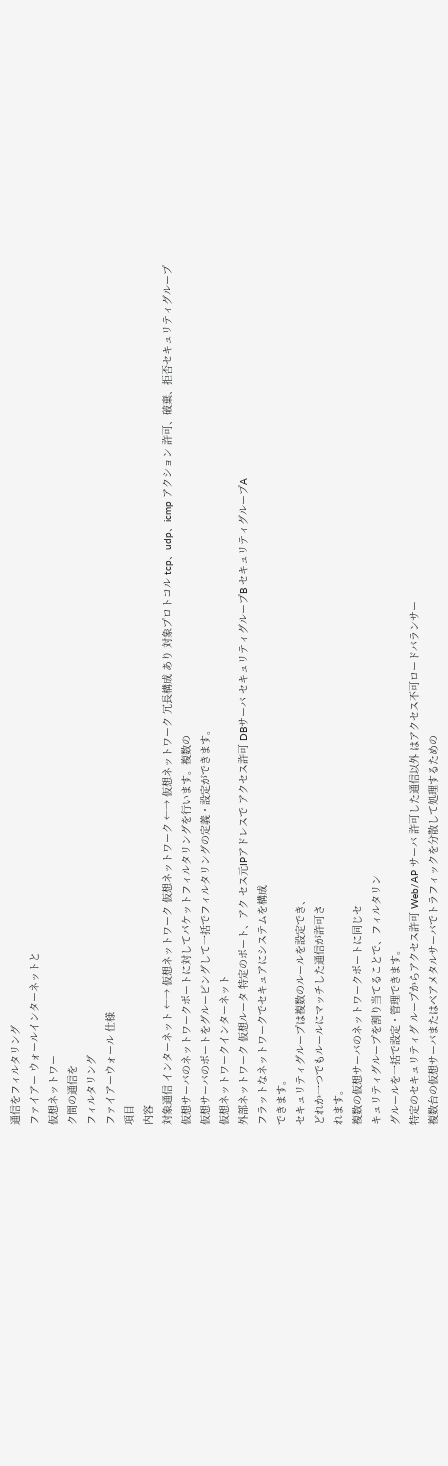通信をフィルタリング
ファイアー ウォールインターネットと
仮想ネットワー
ク間の通信を
フィルタリング
ファイアーウォール 仕様
項目
内容
対象通信 インターネット ←→ 仮想ネットワーク 仮想ネットワーク ←→ 仮想ネットワーク 冗長構成 あり 対象プロトコル tcp、udp、icmp アクション 許可、破棄、拒否セキュリティグループ
仮想サーバのネットワークポートに対してパケットフィルタリングを行います。複数の
仮想サーバのポートをグルーピングして一括でフィルタリングの定義・設定ができます。
仮想ネットワークインターネット
外部ネットワーク 仮想ルータ 特定のポート、アク セス元IPアドレスで アクセス許可 DBサーバ セキュリティグループB セキュリティグループA
フラットなネットワークでセキュアにシステムを構成
できます。
セキュリティグループは複数のルールを設定でき、
どれか一つでもルールにマッチした通信が許可さ
れます。
複数の仮想サーバのネットワークポートに同じセ
キュリティグループを割り当てることで、フィルタリン
グルールを一括で設定・管理できます。
特定のセキュリティグ ループからアクセス許可 Web/AP サーバ 許可した通信以外 はアクセス不可ロードバランサー
複数台の仮想サーバまたはベアメタルサーバでトラフィックを分散して処理するための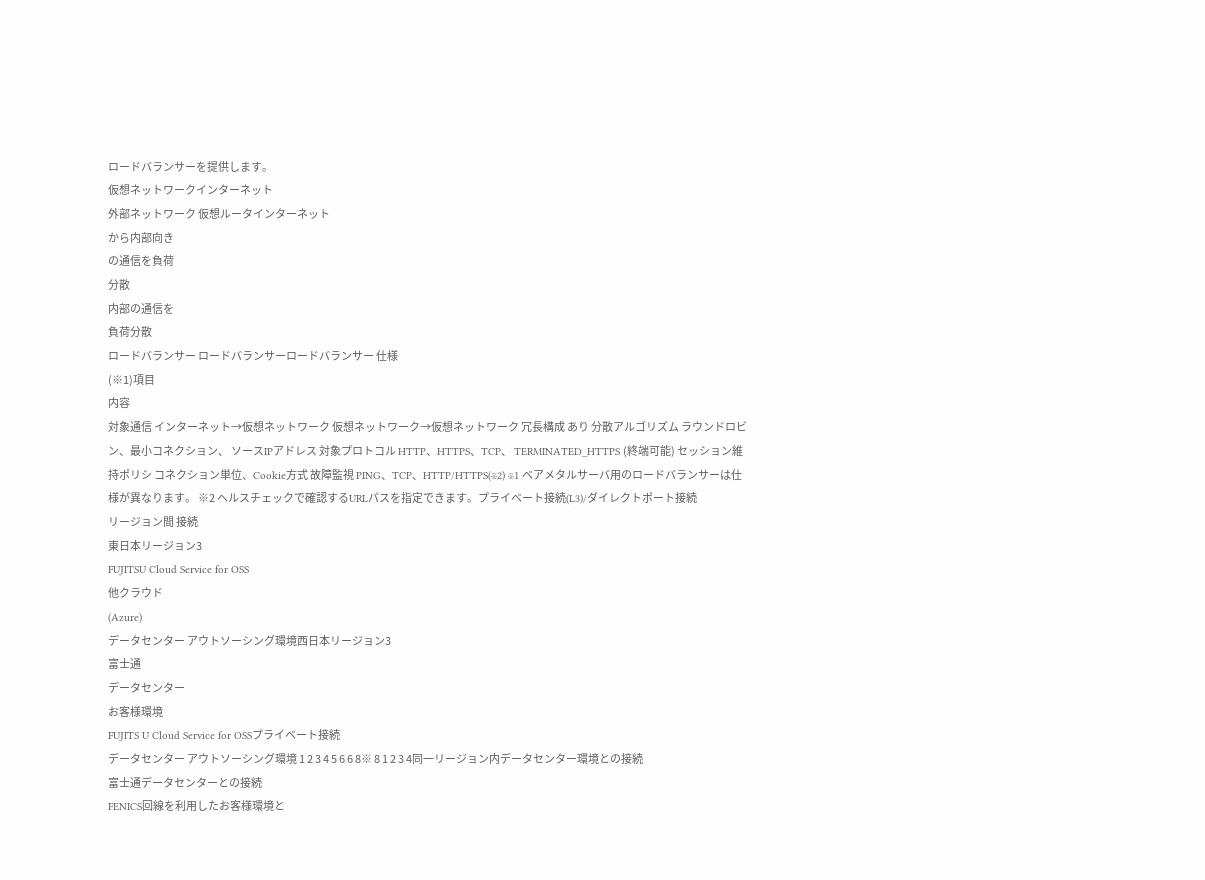ロードバランサーを提供します。
仮想ネットワークインターネット
外部ネットワーク 仮想ルータインターネット
から内部向き
の通信を負荷
分散
内部の通信を
負荷分散
ロードバランサー ロードバランサーロードバランサー 仕様
(※1)項目
内容
対象通信 インターネット→仮想ネットワーク 仮想ネットワーク→仮想ネットワーク 冗長構成 あり 分散アルゴリズム ラウンドロビン、最小コネクション、 ソースIPアドレス 対象プロトコル HTTP、HTTPS、TCP、 TERMINATED_HTTPS (終端可能) セッション維持ポリシ コネクション単位、Cookie方式 故障監視 PING、TCP、HTTP/HTTPS(※2) ※1 ベアメタルサーバ用のロードバランサーは仕様が異なります。 ※2 ヘルスチェックで確認するURLパスを指定できます。プライベート接続(L3)/ダイレクトポート接続
リージョン間 接続
東日本リージョン3
FUJITSU Cloud Service for OSS
他クラウド
(Azure)
データセンター アウトソーシング環境西日本リージョン3
富士通
データセンター
お客様環境
FUJITS U Cloud Service for OSSプライベート接続
データセンター アウトソーシング環境 1 2 3 4 5 6 6 8※ 8 1 2 3 4同一リージョン内データセンター環境との接続
富士通データセンターとの接続
FENICS回線を利用したお客様環境と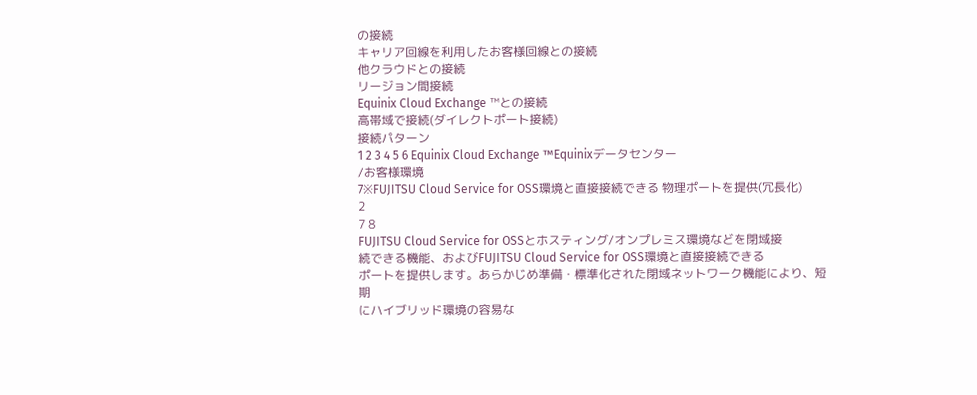の接続
キャリア回線を利用したお客様回線との接続
他クラウドとの接続
リージョン間接続
Equinix Cloud Exchange ™との接続
高帯域で接続(ダイレクトポート接続)
接続パターン
1 2 3 4 5 6 Equinix Cloud Exchange ™Equinixデータセンター
/お客様環境
7※FUJITSU Cloud Service for OSS環境と直接接続できる 物理ポートを提供(冗長化)
2
7 8
FUJITSU Cloud Service for OSSとホスティング/オンプレミス環境などを閉域接
続できる機能、およびFUJITSU Cloud Service for OSS環境と直接接続できる
ポートを提供します。あらかじめ準備・標準化された閉域ネットワーク機能により、短期
にハイブリッド環境の容易な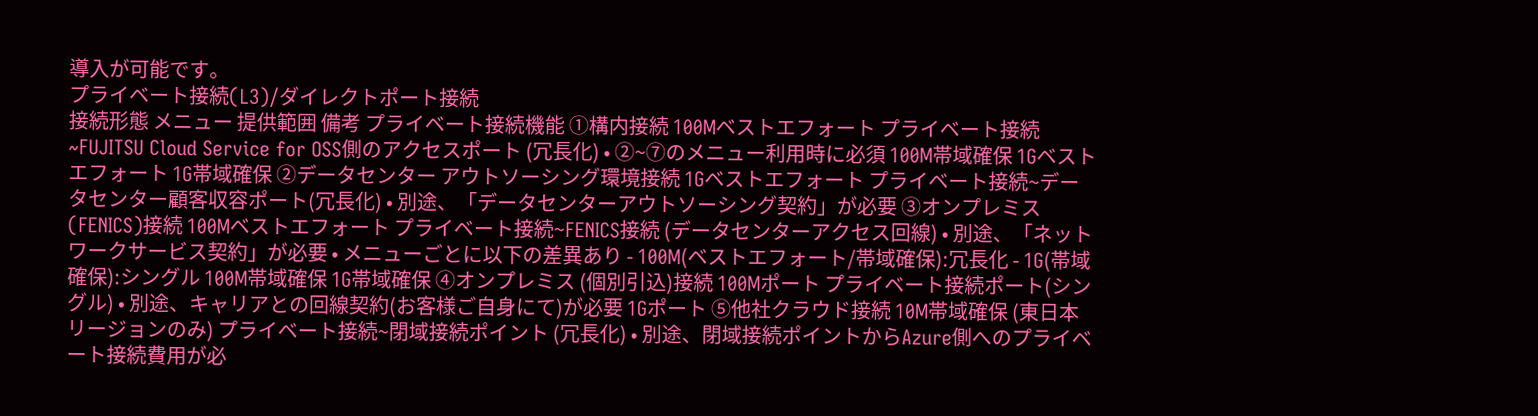導入が可能です。
プライベート接続(L3)/ダイレクトポート接続
接続形態 メニュー 提供範囲 備考 プライベート接続機能 ①構内接続 100Mベストエフォート プライベート接続~FUJITSU Cloud Service for OSS側のアクセスポート (冗長化) • ②~⑦のメニュー利用時に必須 100M帯域確保 1Gベストエフォート 1G帯域確保 ②データセンター アウトソーシング環境接続 1Gベストエフォート プライベート接続~データセンター顧客収容ポート(冗長化) • 別途、「データセンターアウトソーシング契約」が必要 ③オンプレミス (FENICS)接続 100Mベストエフォート プライベート接続~FENICS接続 (データセンターアクセス回線) • 別途、「ネットワークサービス契約」が必要 • メニューごとに以下の差異あり - 100M(ベストエフォート/帯域確保):冗長化 - 1G(帯域確保):シングル 100M帯域確保 1G帯域確保 ④オンプレミス (個別引込)接続 100Mポート プライベート接続ポート(シングル) • 別途、キャリアとの回線契約(お客様ご自身にて)が必要 1Gポート ⑤他社クラウド接続 10M帯域確保 (東日本リージョンのみ) プライベート接続~閉域接続ポイント (冗長化) • 別途、閉域接続ポイントからAzure側へのプライベート接続費用が必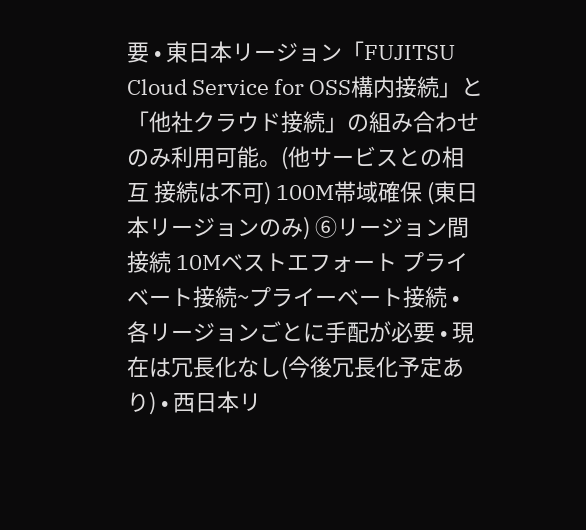要 • 東日本リージョン「FUJITSU Cloud Service for OSS構内接続」と「他社クラウド接続」の組み合わせのみ利用可能。(他サービスとの相互 接続は不可) 100M帯域確保 (東日本リージョンのみ) ⑥リージョン間接続 10Mベストエフォート プライベート接続~プライーベート接続 • 各リージョンごとに手配が必要 • 現在は冗長化なし(今後冗長化予定あり) • 西日本リ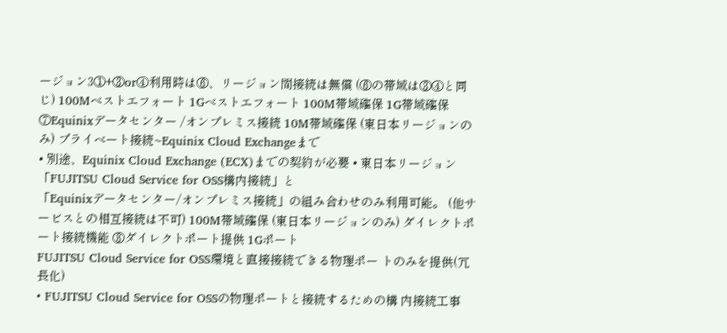ージョン3①+③or④利用時は⑥、リージョン間接続は無償 (⑥の帯域は③④と同じ) 100Mベストエフォート 1Gベストエフォート 100M帯域確保 1G帯域確保 ⑦Equinixデータセンター /オンプレミス接続 10M帯域確保 (東日本リージョンのみ) プライベート接続~Equinix Cloud Exchangeまで
• 別途、Equinix Cloud Exchange (ECX)までの契約が必要 • 東日本リージョン「FUJITSU Cloud Service for OSS構内接続」と
「Equinixデータセンター/オンプレミス接続」の組み合わせのみ利用可能。 (他サービスとの相互接続は不可) 100M帯域確保 (東日本リージョンのみ) ダイレクトポート接続機能 ⑧ダイレクトポート提供 1Gポート
FUJITSU Cloud Service for OSS環境と直接接続できる物理ポー トのみを提供(冗長化)
• FUJITSU Cloud Service for OSSの物理ポートと接続するための構 内接続工事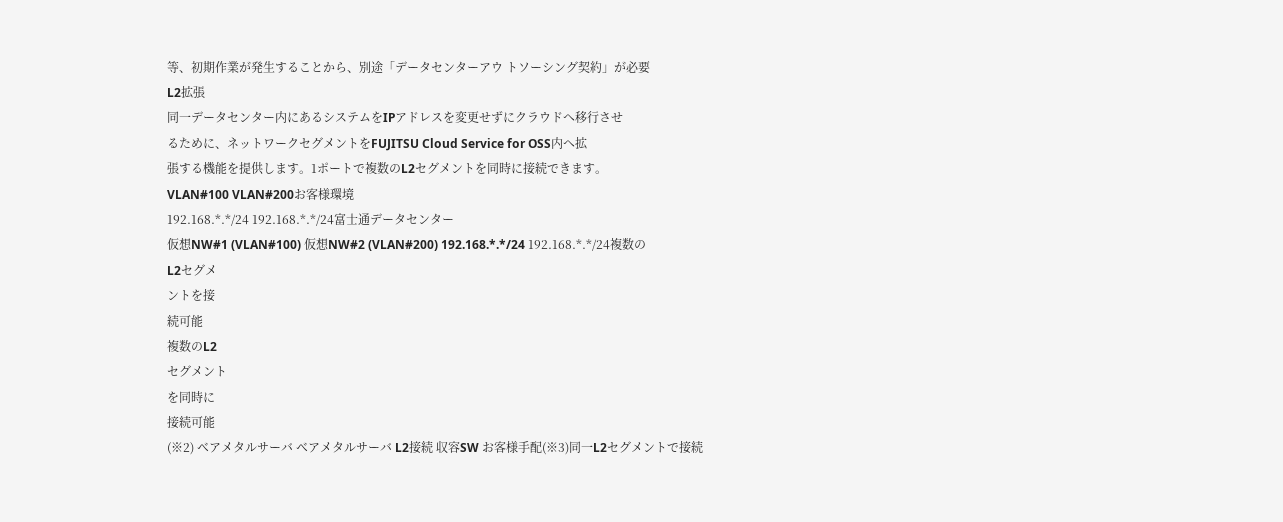等、初期作業が発生することから、別途「データセンターアウ トソーシング契約」が必要
L2拡張
同一データセンター内にあるシステムをIPアドレスを変更せずにクラウドへ移行させ
るために、ネットワークセグメントをFUJITSU Cloud Service for OSS内へ拡
張する機能を提供します。1ポートで複数のL2セグメントを同時に接続できます。
VLAN#100 VLAN#200お客様環境
192.168.*.*/24 192.168.*.*/24富士通データセンター
仮想NW#1 (VLAN#100) 仮想NW#2 (VLAN#200) 192.168.*.*/24 192.168.*.*/24複数の
L2セグメ
ントを接
続可能
複数のL2
セグメント
を同時に
接続可能
(※2) ベアメタルサーバ ベアメタルサーバ L2接続 収容SW お客様手配(※3)同一L2セグメントで接続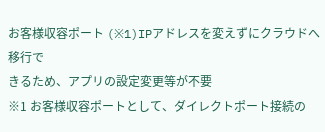お客様収容ポート (※1)IPアドレスを変えずにクラウドへ移行で
きるため、アプリの設定変更等が不要
※1 お客様収容ポートとして、ダイレクトポート接続の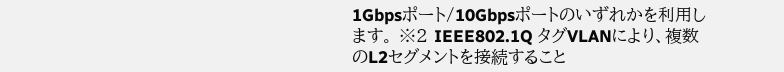1Gbpsポート/10Gbpsポートのいずれかを利用します。 ※2 IEEE802.1Q タグVLANにより、複数のL2セグメントを接続すること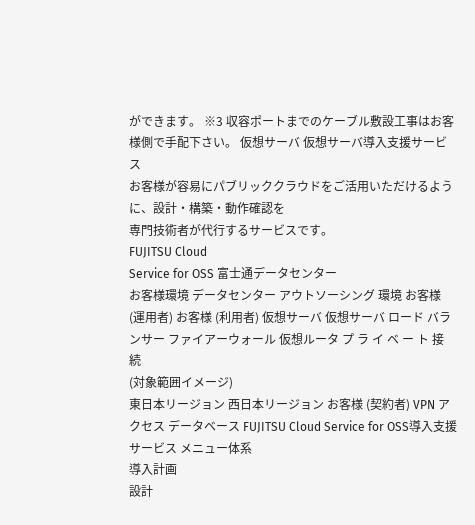ができます。 ※3 収容ポートまでのケーブル敷設工事はお客様側で手配下さい。 仮想サーバ 仮想サーバ導入支援サービス
お客様が容易にパブリッククラウドをご活用いただけるように、設計・構築・動作確認を
専門技術者が代行するサービスです。
FUJITSU Cloud
Service for OSS 富士通データセンター
お客様環境 データセンター アウトソーシング 環境 お客様 (運用者) お客様 (利用者) 仮想サーバ 仮想サーバ ロード バランサー ファイアーウォール 仮想ルータ プ ラ イ ベ ー ト 接 続
(対象範囲イメージ)
東日本リージョン 西日本リージョン お客様 (契約者) VPN アクセス データベース FUJITSU Cloud Service for OSS導入支援サービス メニュー体系
導入計画
設計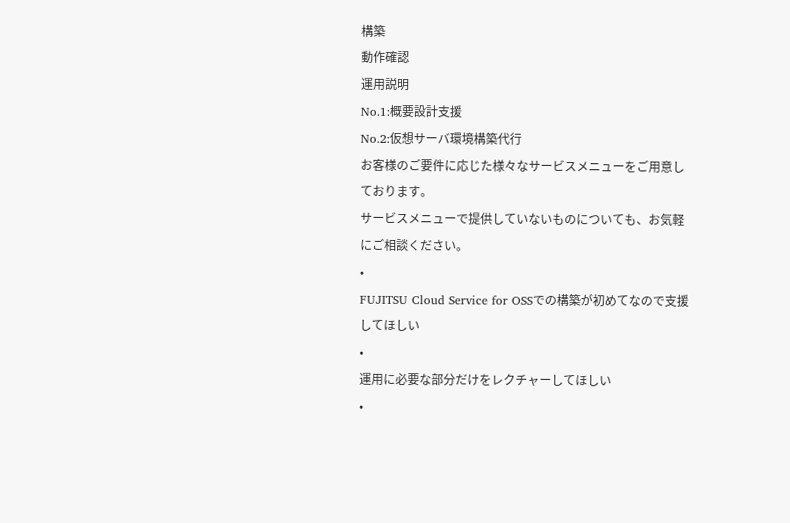構築
動作確認
運用説明
No.1:概要設計支援
No.2:仮想サーバ環境構築代行
お客様のご要件に応じた様々なサービスメニューをご用意しております。
サービスメニューで提供していないものについても、お気軽にご相談ください。
•
FUJITSU Cloud Service for OSSでの構築が初めてなので支援してほしい
•
運用に必要な部分だけをレクチャーしてほしい
•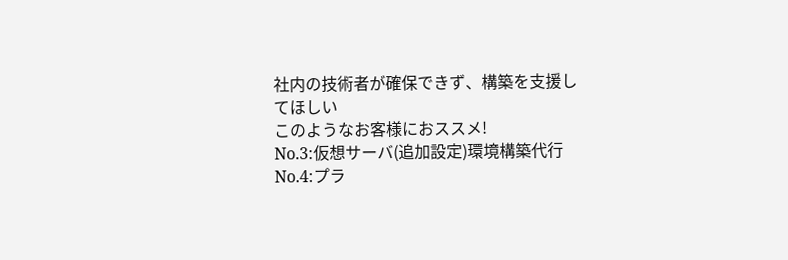社内の技術者が確保できず、構築を支援してほしい
このようなお客様におススメ!
No.3:仮想サーバ(追加設定)環境構築代行
No.4:プラ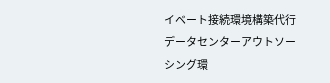イベート接続環境構築代行 データセンターアウトソーシング環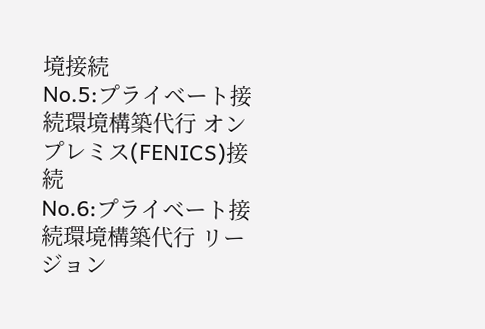境接続
No.5:プライベート接続環境構築代行 オンプレミス(FENICS)接続
No.6:プライベート接続環境構築代行 リージョン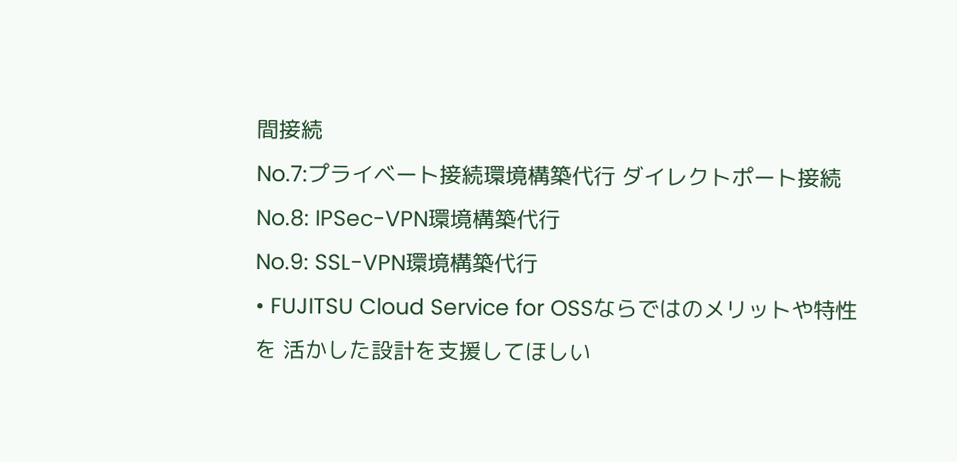間接続
No.7:プライベート接続環境構築代行 ダイレクトポート接続
No.8: IPSec-VPN環境構築代行
No.9: SSL-VPN環境構築代行
• FUJITSU Cloud Service for OSSならではのメリットや特性を 活かした設計を支援してほしい